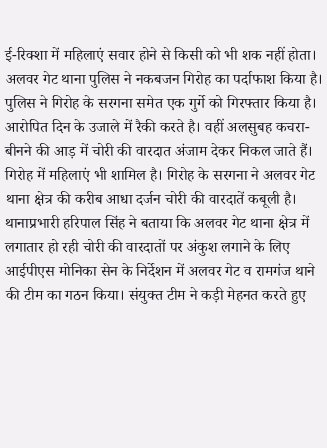ई-रिक्शा में महिलाएं सवार होने से किसी को भी शक नहीं होता।
अलवर गेट थाना पुलिस ने नकबजन गिरोह का पर्दाफाश किया है। पुलिस ने गिरोह के सरगना समेत एक गुर्गे को गिरफ्तार किया है। आरोपित दिन के उजाले में रैकी करते है। वहीं अलसुबह कचरा-बीनने की आड़ में चोरी की वारदात अंजाम देकर निकल जाते हैं। गिरोह में महिलाएं भी शामिल है। गिरोह के सरगना ने अलवर गेट थाना क्षेत्र की करीब आधा दर्जन चोरी की वारदातें कबूली है।
थानाप्रभारी हरिपाल सिंह ने बताया कि अलवर गेट थाना क्षेत्र में लगातार हो रही चोरी की वारदातों पर अंकुश लगाने के लिए आईपीएस मोनिका सेन के निर्देशन में अलवर गेट व रामगंज थाने की टीम का गठन किया। संयुक्त टीम ने कड़ी मेहनत करते हुए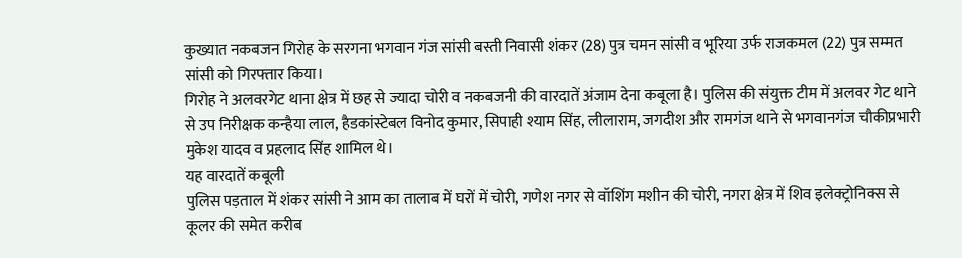कुख्यात नकबजन गिरोह के सरगना भगवान गंज सांसी बस्ती निवासी शंकर (28) पुत्र चमन सांसी व भूरिया उर्फ राजकमल (22) पुत्र सम्मत सांसी को गिरफ्तार किया।
गिरोह ने अलवरगेट थाना क्षेत्र में छह से ज्यादा चोरी व नकबजनी की वारदातें अंजाम देना कबूला है। पुलिस की संयुक्त टीम में अलवर गेट थाने से उप निरीक्षक कन्हैया लाल, हैडकांस्टेबल विनोद कुमार, सिपाही श्याम सिंह, लीलाराम, जगदीश और रामगंज थाने से भगवानगंज चौकीप्रभारी मुकेश यादव व प्रहलाद सिंह शामिल थे।
यह वारदातें कबूली
पुलिस पड़ताल में शंकर सांसी ने आम का तालाब में घरों में चोरी, गणेश नगर से वॉशिंग मशीन की चोरी, नगरा क्षेत्र में शिव इलेक्ट्रोनिक्स से कूलर की समेत करीब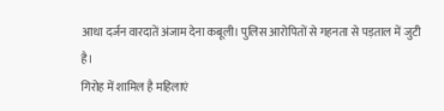आधा दर्जन वारदातें अंजाम देना कबूली। पुलिस आरोपितों से गहनता से पड़ताल में जुटी है।
गिरोह में शामिल है महिलाएं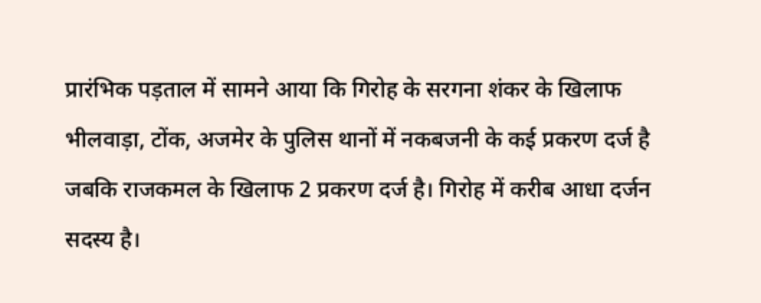प्रारंभिक पड़ताल में सामने आया कि गिरोह के सरगना शंकर के खिलाफ भीलवाड़ा, टोंक, अजमेर के पुलिस थानों में नकबजनी के कई प्रकरण दर्ज है जबकि राजकमल के खिलाफ 2 प्रकरण दर्ज है। गिरोह में करीब आधा दर्जन सदस्य है।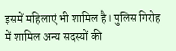इसमें महिलाएं भी शामिल है। पुलिस गिरोह में शामिल अन्य सदस्यों की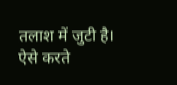तलाश में जुटी है।
ऐसे करते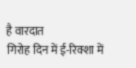है वारदात
गिरोह दिन में ई-रिक्शा में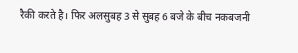रैकी करते है। फिर अलसुबह 3 से सुबह 6 बजे के बीच नकबजनी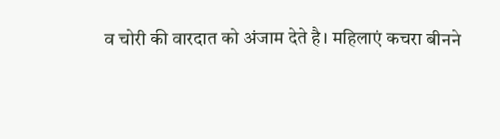व चोरी की वारदात को अंजाम देते है। महिलाएं कचरा बीनने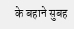के बहाने सुबह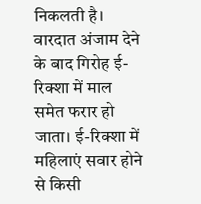निकलती है। वारदात अंजाम देने के बाद गिरोह ई-रिक्शा में माल समेत फरार हो जाता। ई-रिक्शा में महिलाएं सवार होने से किसी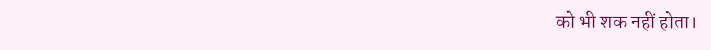को भी शक नहीं होता।